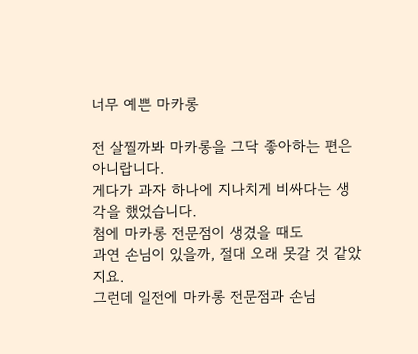너무 예쁜 마카롱

전 살찔까봐 마카롱을 그닥 좋아하는 편은 아니랍니다.
게다가 과자 하나에 지나치게 비싸다는 생각을 했었습니다.
첨에 마카롱 전문점이 생겼을 때도
과연 손님이 있을까, 절대 오래 못갈 것 같았지요.
그런데 일전에 마카롱 전문점과 손님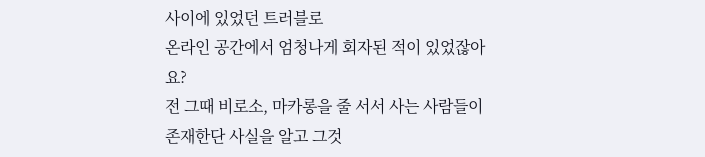사이에 있었던 트러블로
온라인 공간에서 엄청나게 회자된 적이 있었잖아요?
전 그때 비로소, 마카롱을 줄 서서 사는 사람들이
존재한단 사실을 알고 그것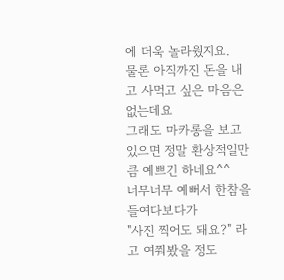에 더욱 놀라웠지요.
물론 아직까진 돈을 내고 사먹고 싶은 마음은 없는데요
그래도 마카롱을 보고 있으면 정말 환상적일만큼 예쁘긴 하네요^^
너무너무 예뻐서 한참을 들여다보다가
"사진 찍어도 돼요?" 라고 여쭤봤을 정도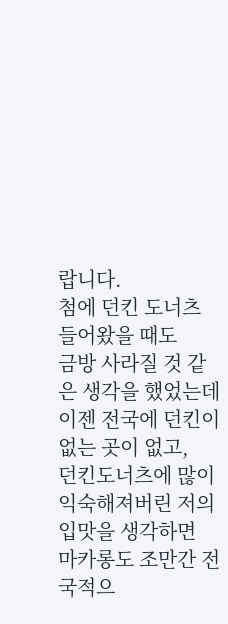랍니다.
첨에 던킨 도너츠 들어왔을 때도
금방 사라질 것 같은 생각을 했었는데
이젠 전국에 던킨이 없는 곳이 없고,
던킨도너츠에 많이 익숙해져버린 저의 입맛을 생각하면
마카롱도 조만간 전국적으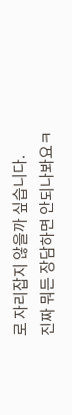로 자리잡지 않을까 싶습니다.
진짜 뭐든 장담하면 안되나봐요ㅋ